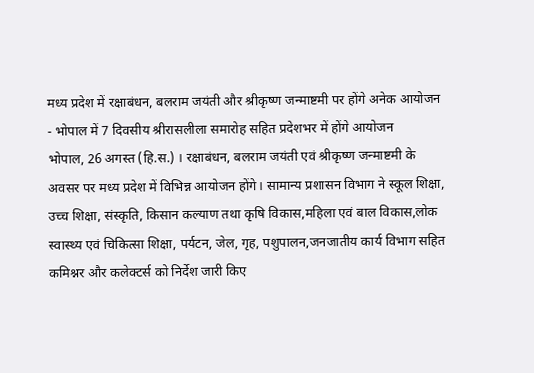मध्य प्रदेश में रक्षाबंधन, बलराम जयंती और श्रीकृष्ण जन्माष्टमी पर होंगे अनेक आयोजन
- भोपाल में 7 दिवसीय श्रीरासलीला समारोह सहित प्रदेशभर में होंगे आयोजन
भोपाल, 26 अगस्त (हि.स.) । रक्षाबंधन, बलराम जयंती एवं श्रीकृष्ण जन्माष्टमी के अवसर पर मध्य प्रदेश में विभिन्न आयोजन होंगे। सामान्य प्रशासन विभाग ने स्कूल शिक्षा, उच्च शिक्षा, संस्कृति, किसान कल्याण तथा कृषि विकास,महिला एवं बाल विकास,लोक स्वास्थ्य एवं चिकित्सा शिक्षा, पर्यटन, जेल, गृह, पशुपालन,जनजातीय कार्य विभाग सहित कमिश्नर और कलेक्टर्स को निर्देश जारी किए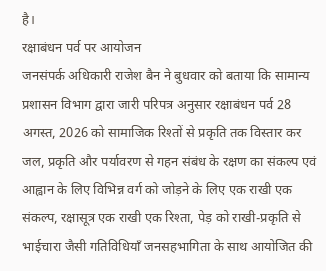है।
रक्षाबंधन पर्व पर आयोजन
जनसंपर्क अधिकारी राजेश बैन ने बुधवार को बताया कि सामान्य प्रशासन विभाग द्वारा जारी परिपत्र अनुसार रक्षाबंधन पर्व 28 अगस्त, 2026 को सामाजिक रिश्तों से प्रकृति तक विस्तार कर जल, प्रकृति और पर्यावरण से गहन संबंध के रक्षण का संकल्प एवं आह्वान के लिए विभिन्न वर्ग को जोड़ने के लिए एक राखी एक संकल्प, रक्षासूत्र एक राखी एक रिश्ता, पेड़ को राखी-प्रकृति से भाईचारा जैसी गतिविधियाँ जनसहभागिता के साथ आयोजित की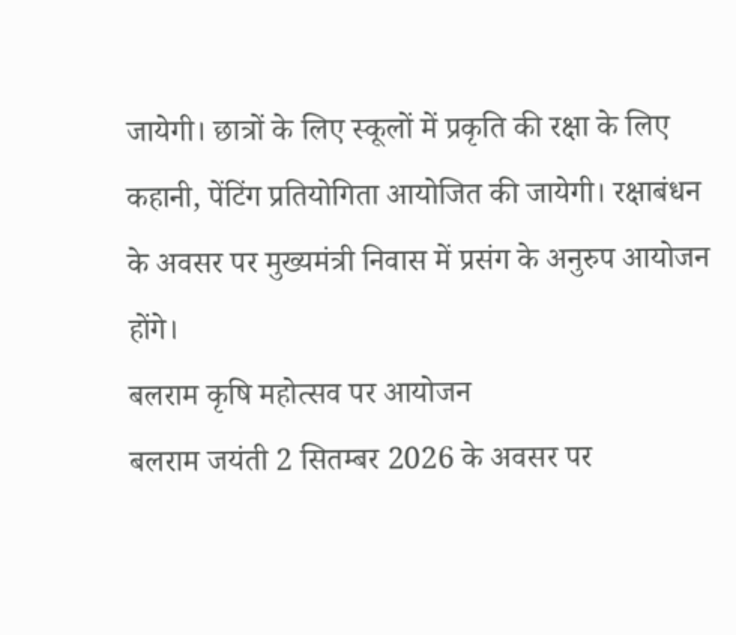जायेगी। छात्रों के लिए स्कूलों में प्रकृति की रक्षा के लिए कहानी, पेंटिंग प्रतियोगिता आयोजित की जायेगी। रक्षाबंधन के अवसर पर मुख्यमंत्री निवास में प्रसंग के अनुरुप आयोजन होंगे।
बलराम कृषि महोत्सव पर आयोजन
बलराम जयंती 2 सितम्बर 2026 के अवसर पर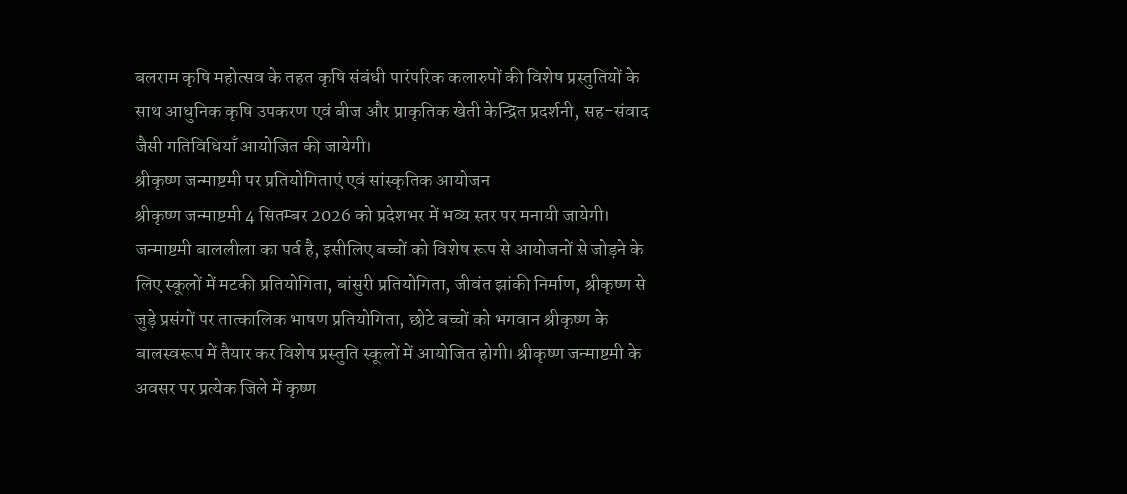बलराम कृषि महोत्सव के तहत कृषि संबंधी पारंपरिक कलारुपों की विशेष प्रस्तुतियों के साथ आधुनिक कृषि उपकरण एवं बीज और प्राकृतिक खेती केन्द्रित प्रदर्शनी, सह-संवाद जैसी गतिविधियाँ आयोजित की जायेगी।
श्रीकृष्ण जन्माष्टमी पर प्रतियोगिताएं एवं सांस्कृतिक आयोजन
श्रीकृष्ण जन्माष्टमी 4 सितम्बर 2026 को प्रदेशभर में भव्य स्तर पर मनायी जायेगी। जन्माष्टमी बाललीला का पर्व है, इसीलिए बच्चों को विशेष रूप से आयोजनों से जोड़ने के लिए स्कूलों में मटकी प्रतियोगिता, बांसुरी प्रतियोगिता, जीवंत झांकी निर्माण, श्रीकृष्ण से जुड़े प्रसंगों पर तात्कालिक भाषण प्रतियोगिता, छोटे बच्चों को भगवान श्रीकृष्ण के बालस्वरूप में तैयार कर विशेष प्रस्तुति स्कूलों में आयोजित होगी। श्रीकृष्ण जन्माष्टमी के अवसर पर प्रत्येक जिले में कृष्ण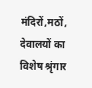मंदिरों,मठों, देवालयों का विशेष श्रृंगार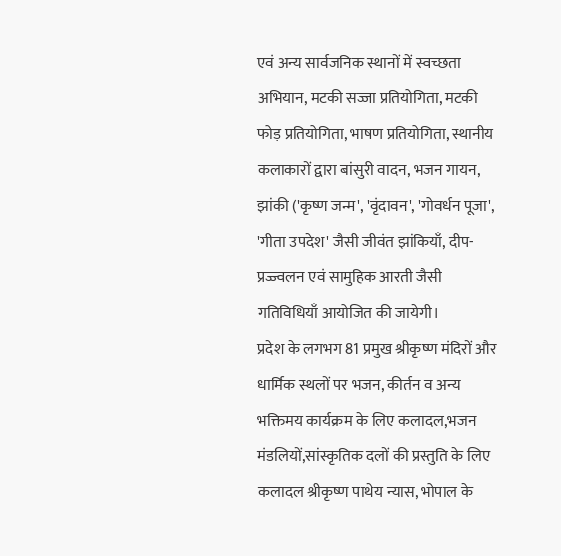एवं अन्य सार्वजनिक स्थानों में स्वच्छता अभियान, मटकी सज्जा प्रतियोगिता, मटकी फोड़ प्रतियोगिता, भाषण प्रतियोगिता, स्थानीय कलाकारों द्वारा बांसुरी वादन, भजन गायन, झांकी ('कृष्ण जन्म', 'वृंदावन', 'गोवर्धन पूजा', 'गीता उपदेश' जैसी जीवंत झांकियाँ, दीप-प्रज्ज्वलन एवं सामुहिक आरती जैसी गतिविधियाँ आयोजित की जायेगी।
प्रदेश के लगभग 81 प्रमुख श्रीकृष्ण मंदिरों और धार्मिक स्थलों पर भजन, कीर्तन व अन्य भक्तिमय कार्यक्रम के लिए कलादल,भजन मंडलियों,सांस्कृतिक दलों की प्रस्तुति के लिए कलादल श्रीकृष्ण पाथेय न्यास, भोपाल के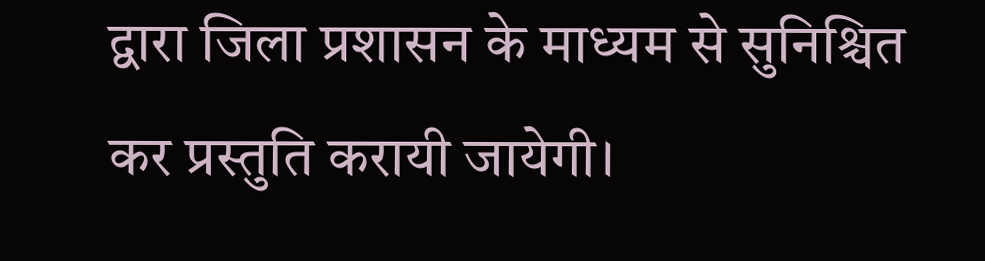द्वारा जिला प्रशासन के माध्यम से सुनिश्चित कर प्रस्तुति करायी जायेगी।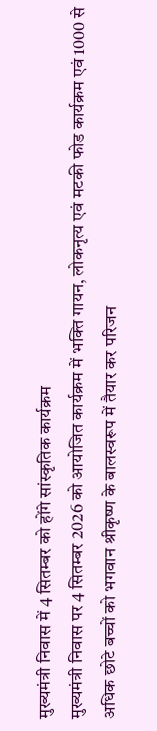मुख्यमंत्री निवास में 4 सितम्बर को होंगे सांस्कृतिक कार्यक्रम
मुख्यमंत्री निवास पर 4 सितम्बर 2026 को आयोजित कार्यक्रम में भक्ति गायन, लोकनृत्य एवं मटकी फोड कार्यक्रम एवं 1000 से अधिक छोटे बच्चों को भगवान श्रीकृष्ण के बालस्वरूप में तैयार कर परिजन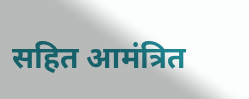सहित आमंत्रित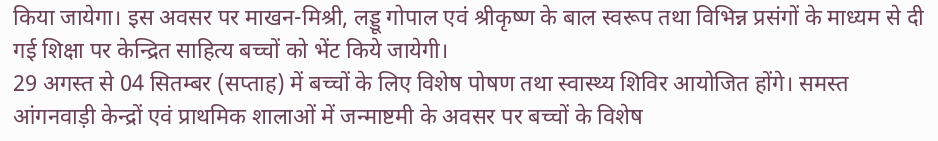किया जायेगा। इस अवसर पर माखन-मिश्री, लड्डू गोपाल एवं श्रीकृष्ण के बाल स्वरूप तथा विभिन्न प्रसंगों के माध्यम से दी गई शिक्षा पर केन्द्रित साहित्य बच्चों को भेंट किये जायेगी।
29 अगस्त से 04 सितम्बर (सप्ताह) में बच्चों के लिए विशेष पोषण तथा स्वास्थ्य शिविर आयोजित होंगे। समस्त आंगनवाड़ी केन्द्रों एवं प्राथमिक शालाओं में जन्माष्टमी के अवसर पर बच्चों के विशेष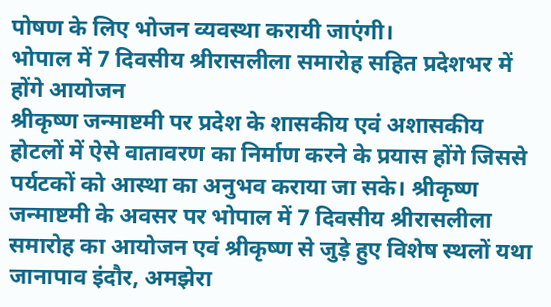पोषण के लिए भोजन व्यवस्था करायी जाएंगी।
भोपाल में 7 दिवसीय श्रीरासलीला समारोह सहित प्रदेशभर में होंगे आयोजन
श्रीकृष्ण जन्माष्टमी पर प्रदेश के शासकीय एवं अशासकीय होटलों में ऐसे वातावरण का निर्माण करने के प्रयास होंगे जिससे पर्यटकों को आस्था का अनुभव कराया जा सके। श्रीकृष्ण जन्माष्टमी के अवसर पर भोपाल में 7 दिवसीय श्रीरासलीला समारोह का आयोजन एवं श्रीकृष्ण से जुड़े हुए विशेष स्थलों यथा जानापाव इंदौर, अमझेरा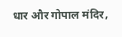धार और गोपाल मंदिर,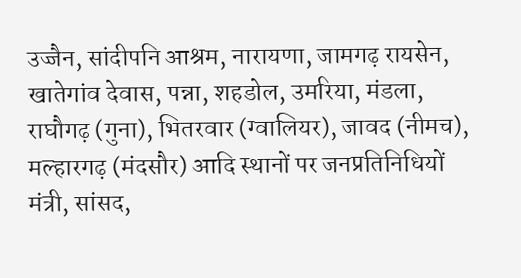उज्जैन, सांदीपनि आश्रम, नारायणा, जामगढ़ रायसेन, खातेगांव देवास, पन्ना, शहडोल, उमरिया, मंडला, राघौगढ़ (गुना), भितरवार (ग्वालियर), जावद (नीमच), मल्हारगढ़ (मंदसौर) आदि स्थानों पर जनप्रतिनिधियों मंत्री, सांसद,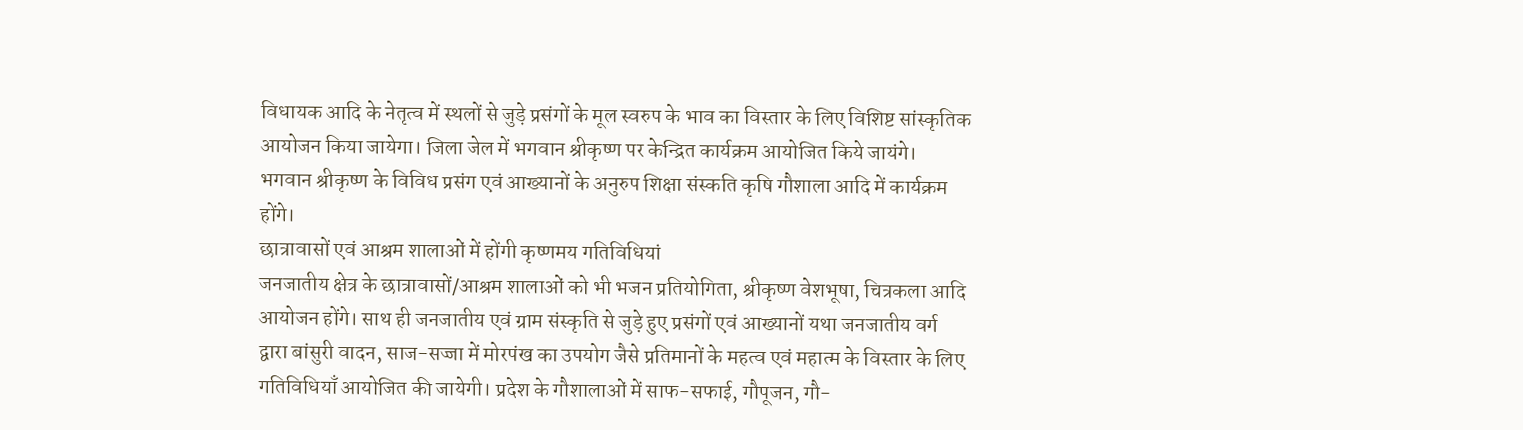विधायक आदि के नेतृत्व में स्थलों से जुड़े प्रसंगों के मूल स्वरुप के भाव का विस्तार के लिए विशिष्ट सांस्कृतिक आयोजन किया जायेगा। जिला जेल में भगवान श्रीकृष्ण पर केन्द्रित कार्यक्रम आयोजित किये जायंगे। भगवान श्रीकृष्ण के विविध प्रसंग एवं आख्यानों के अनुरुप शिक्षा संस्कति कृषि गौशाला आदि में कार्यक्रम होंगे।
छात्रावासों एवं आश्रम शालाओं में होंगी कृष्णमय गतिविधियां
जनजातीय क्षेत्र के छात्रावासों/आश्रम शालाओं को भी भजन प्रतियोगिता, श्रीकृष्ण वेशभूषा, चित्रकला आदि आयोजन होंगे। साथ ही जनजातीय एवं ग्राम संस्कृति से जुड़े हुए प्रसंगों एवं आख्यानों यथा जनजातीय वर्ग द्वारा बांसुरी वादन, साज-सज्जा में मोरपंख का उपयोग जैसे प्रतिमानों के महत्व एवं महात्म के विस्तार के लिए गतिविधियाँ आयोजित की जायेगी। प्रदेश के गौशालाओं में साफ-सफाई, गौपूजन, गौ-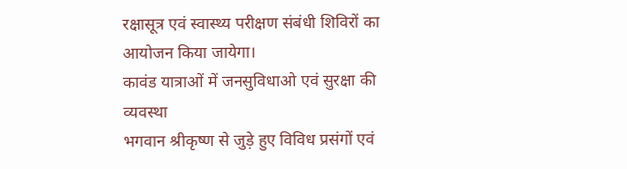रक्षासूत्र एवं स्वास्थ्य परीक्षण संबंधी शिविरों का आयोजन किया जायेगा।
कावंड यात्राओं में जनसुविधाओ एवं सुरक्षा की व्यवस्था
भगवान श्रीकृष्ण से जुड़े हुए विविध प्रसंगों एवं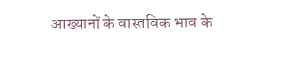आख्यानों के वास्तविक भाव के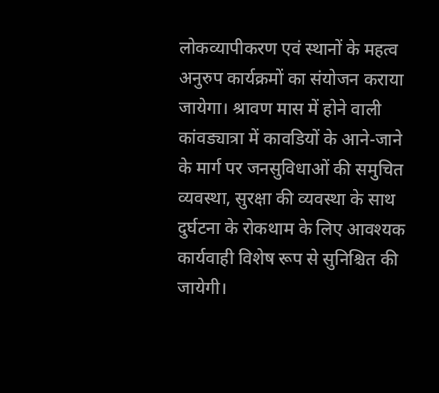लोकव्यापीकरण एवं स्थानों के महत्व अनुरुप कार्यक्रमों का संयोजन कराया जायेगा। श्रावण मास में होने वाली कांवड्यात्रा में कावडियों के आने-जाने के मार्ग पर जनसुविधाओं की समुचित व्यवस्था, सुरक्षा की व्यवस्था के साथ दुर्घटना के रोकथाम के लिए आवश्यक कार्यवाही विशेष रूप से सुनिश्चित की जायेगी।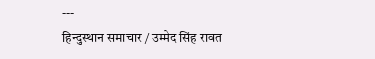---
हिन्दुस्थान समाचार / उम्मेद सिंह रावत